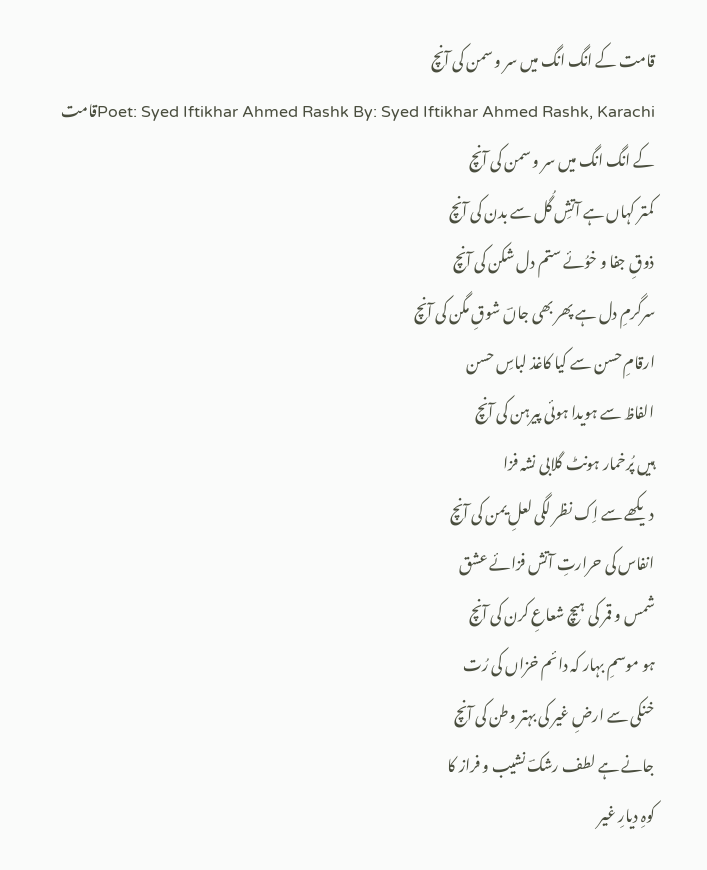قامت کے انگ انگ میں سر و سمن کی آنچ
Poet: Syed Iftikhar Ahmed Rashk By: Syed Iftikhar Ahmed Rashk, Karachiقامت کے انگ انگ میں سر و سمن کی آنچ
کمتر کہاں ہے آتشِ گُل سے بدن کی آنچ
ذوقِ جفا و خوُئے ستم دل شکن کی آنچ
سرگرمِ دل ہے پھر بھی جاںؔ شوقِ مگن کی آنچ
ارقامِ حسن سے کیا کاغذ لباسِ حسن
الفاظ سے ہویدا ہوئی پیرہن کی آنچ
ہیں پُرخمار ہونٹ گلابی نشہ فزا
دیکھے سے اِک نظر لگی لعلِ یمن کی آنچ
انفاس کی حرارتِ آتش فزائے عشق
شمس و قمر کی ہیچ شعاعِ کرن کی آنچ
ہو موسمِ بہار کہ دائم خزاں کی رُت
خنکی سے ارضِ غیر کی بہتر وطن کی آنچ
جانے ہے لطف رشکؔ نشیب و فراز کا
کوہِ دیارِ غیر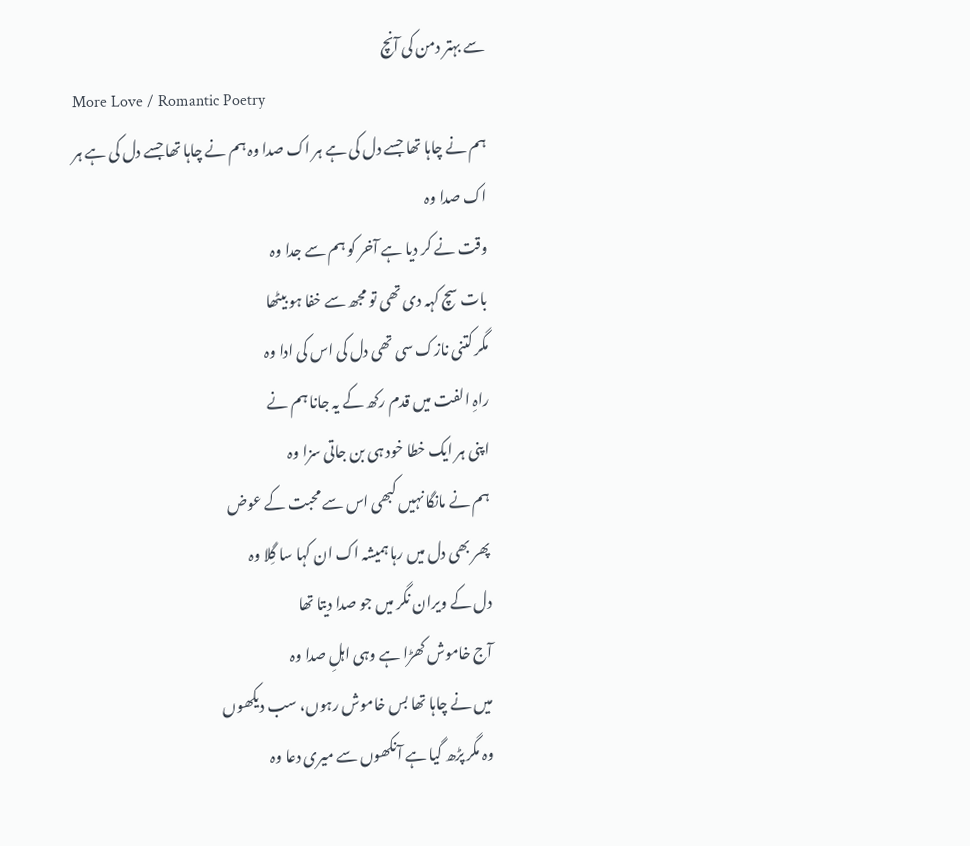سے بہتر دمن کی آنچ
More Love / Romantic Poetry
ہم نے چاہا تھا جسے دل کی ہے ہر اک صدا وہ ہم نے چاہا تھا جسے دل کی ہے ہر اک صدا وہ
وقت نے کر دیا ہے آخر کو ہم سے جدا وہ
بات سچ کہہ دی تھی تو مجھ سے خفا ہو بیٹھا
مگر کتنی نازک سی تھی دل کی اس کی ادا وہ
راہِ الفت میں قدم رکھ کے یہ جانا ہم نے
اپنی ہر ایک خطا خود ہی بن جاتی سزا وہ
ہم نے مانگا نہیں کبھی اس سے محبت کے عوض
پھر بھی دل میں رہا ہمیشہ اک ان کہا سا گِلا وہ
دل کے ویران نگر میں جو صدا دیتا تھا
آج خاموش کھڑا ہے وہی اہلِ صدا وہ
میں نے چاہا تھا بس خاموش رہوں، سب دیکھوں
وہ مگر پڑھ گیا ہے آنکھوں سے میری دعا وہ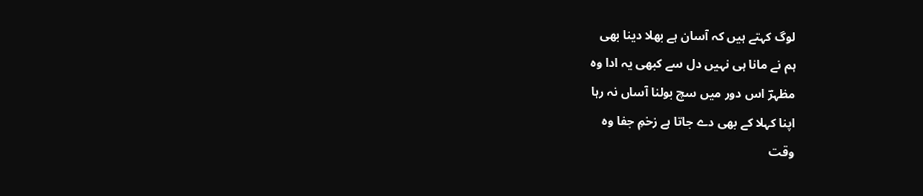لوگ کہتے ہیں کہ آسان ہے بھلا دینا بھی
ہم نے مانا ہی نہیں دل سے کبھی یہ ادا وہ
مظہرؔ اس دور میں سچ بولنا آساں نہ رہا
اپنا کہلا کے بھی دے جاتا ہے زخمِ جفا وہ
وقت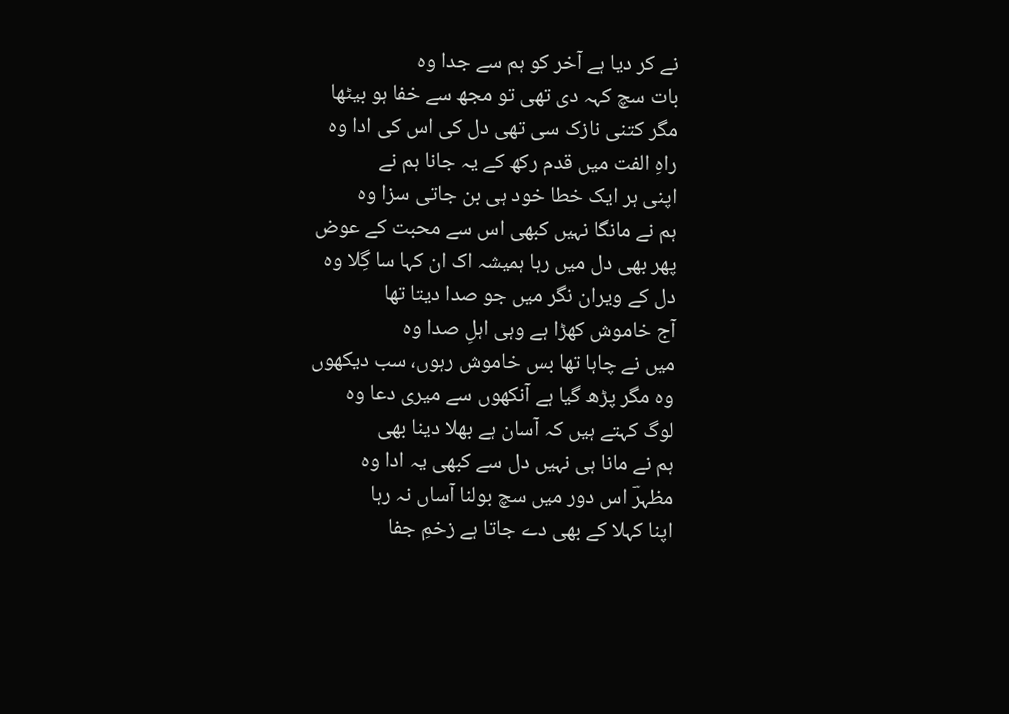نے کر دیا ہے آخر کو ہم سے جدا وہ
بات سچ کہہ دی تھی تو مجھ سے خفا ہو بیٹھا
مگر کتنی نازک سی تھی دل کی اس کی ادا وہ
راہِ الفت میں قدم رکھ کے یہ جانا ہم نے
اپنی ہر ایک خطا خود ہی بن جاتی سزا وہ
ہم نے مانگا نہیں کبھی اس سے محبت کے عوض
پھر بھی دل میں رہا ہمیشہ اک ان کہا سا گِلا وہ
دل کے ویران نگر میں جو صدا دیتا تھا
آج خاموش کھڑا ہے وہی اہلِ صدا وہ
میں نے چاہا تھا بس خاموش رہوں، سب دیکھوں
وہ مگر پڑھ گیا ہے آنکھوں سے میری دعا وہ
لوگ کہتے ہیں کہ آسان ہے بھلا دینا بھی
ہم نے مانا ہی نہیں دل سے کبھی یہ ادا وہ
مظہرؔ اس دور میں سچ بولنا آساں نہ رہا
اپنا کہلا کے بھی دے جاتا ہے زخمِ جفا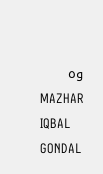وہ
MAZHAR IQBAL GONDAL